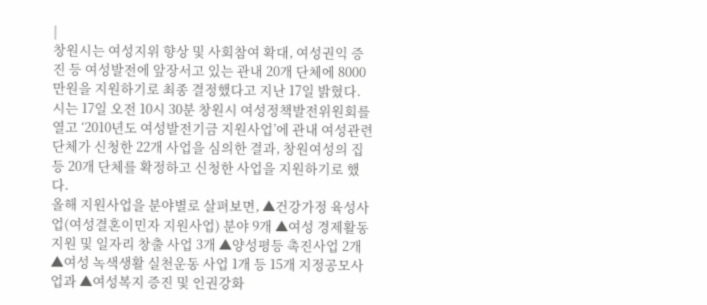|
창원시는 여성지위 향상 및 사회참여 확대, 여성권익 증진 등 여성발전에 앞장서고 있는 관내 20개 단체에 8000만원을 지원하기로 최종 결정했다고 지난 17일 밝혔다.
시는 17일 오전 10시 30분 창원시 여성정책발전위원회를 열고 ‘2010년도 여성발전기금 지원사업’에 관내 여성관련 단체가 신청한 22개 사업을 심의한 결과, 창원여성의 집 등 20개 단체를 확정하고 신청한 사업을 지원하기로 했다.
올해 지원사업을 분야별로 살펴보면, ▲건강가정 육성사업(여성결혼이민자 지원사업) 분야 9개 ▲여성 경제활동 지원 및 일자리 창출 사업 3개 ▲양성평등 촉진사업 2개 ▲여성 녹색생활 실천운동 사업 1개 등 15개 지정공모사업과 ▲여성복지 증진 및 인권강화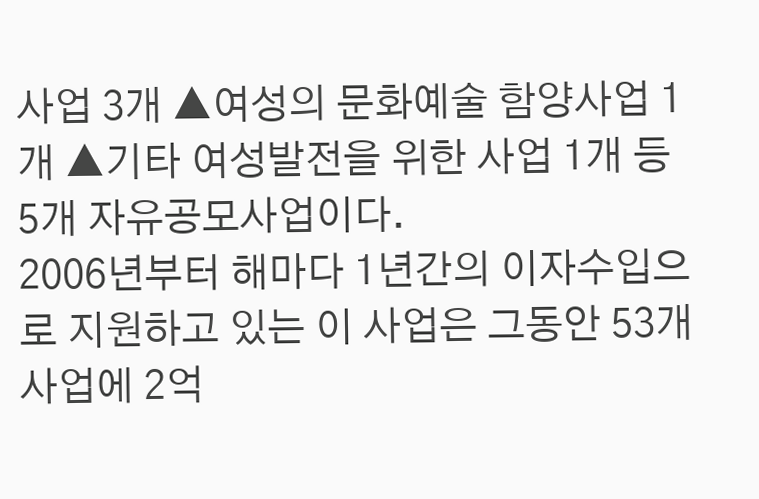사업 3개 ▲여성의 문화예술 함양사업 1개 ▲기타 여성발전을 위한 사업 1개 등 5개 자유공모사업이다.
2006년부터 해마다 1년간의 이자수입으로 지원하고 있는 이 사업은 그동안 53개사업에 2억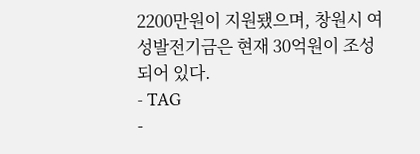2200만원이 지원됐으며, 창원시 여성발전기금은 현재 30억원이 조성되어 있다.
- TAG
-